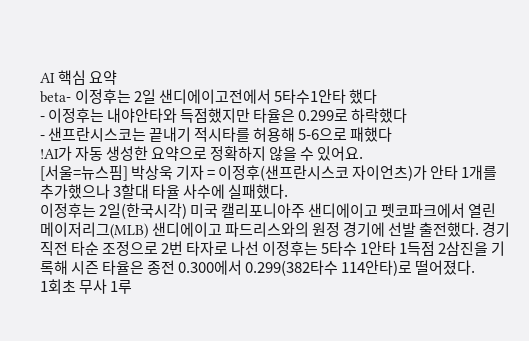AI 핵심 요약
beta- 이정후는 2일 샌디에이고전에서 5타수1안타 했다
- 이정후는 내야안타와 득점했지만 타율은 0.299로 하락했다
- 샌프란시스코는 끝내기 적시타를 허용해 5-6으로 패했다
!AI가 자동 생성한 요약으로 정확하지 않을 수 있어요.
[서울=뉴스핌] 박상욱 기자 = 이정후(샌프란시스코 자이언츠)가 안타 1개를 추가했으나 3할대 타율 사수에 실패했다.
이정후는 2일(한국시각) 미국 캘리포니아주 샌디에이고 펫코파크에서 열린 메이저리그(MLB) 샌디에이고 파드리스와의 원정 경기에 선발 출전했다. 경기 직전 타순 조정으로 2번 타자로 나선 이정후는 5타수 1안타 1득점 2삼진을 기록해 시즌 타율은 종전 0.300에서 0.299(382타수 114안타)로 떨어졌다.
1회초 무사 1루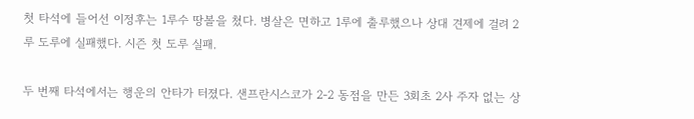첫 타석에 들어선 이정후는 1루수 땅볼을 쳤다. 병살은 면하고 1루에 출루했으나 상대 견제에 걸려 2루 도루에 실패했다. 시즌 첫 도루 실패.

두 번째 타석에서는 행운의 안타가 터졌다. 샌프란시스코가 2-2 동점을 만든 3회초 2사 주자 없는 상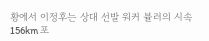황에서 이정후는 상대 선발 워커 뷸러의 시속 156km 포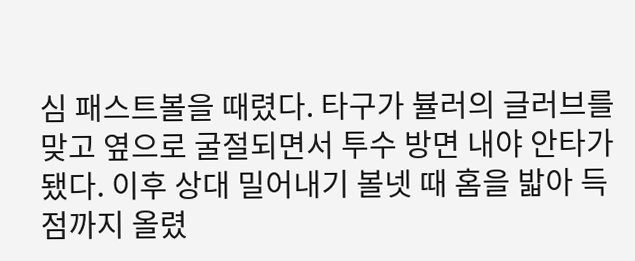심 패스트볼을 때렸다. 타구가 뷸러의 글러브를 맞고 옆으로 굴절되면서 투수 방면 내야 안타가 됐다. 이후 상대 밀어내기 볼넷 때 홈을 밟아 득점까지 올렸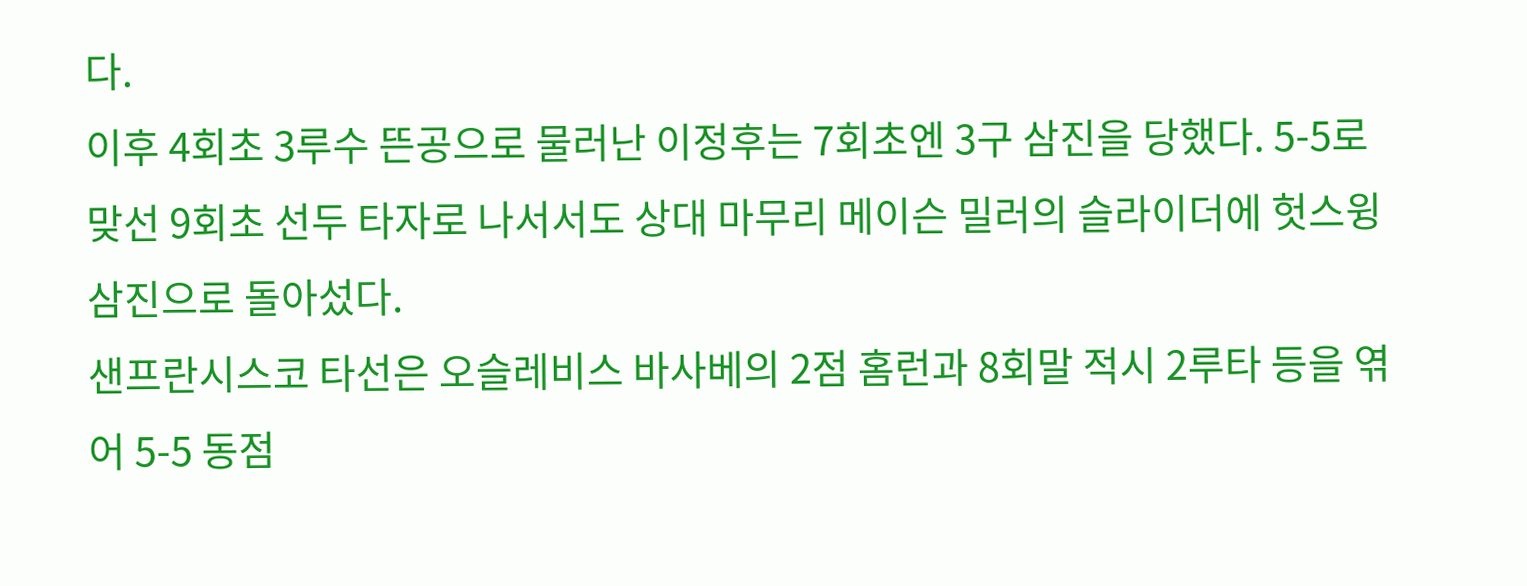다.
이후 4회초 3루수 뜬공으로 물러난 이정후는 7회초엔 3구 삼진을 당했다. 5-5로 맞선 9회초 선두 타자로 나서서도 상대 마무리 메이슨 밀러의 슬라이더에 헛스윙 삼진으로 돌아섰다.
샌프란시스코 타선은 오슬레비스 바사베의 2점 홈런과 8회말 적시 2루타 등을 엮어 5-5 동점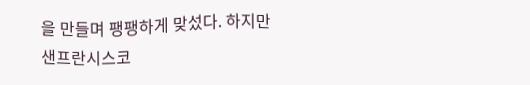을 만들며 팽팽하게 맞섰다. 하지만 샌프란시스코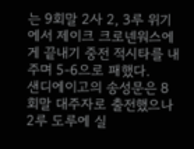는 9회말 2사 2, 3루 위기에서 제이크 크로넨워스에게 끝내기 중전 적시타를 내주며 5-6으로 패했다.
샌디에이고의 송성문은 8회말 대주자로 출전했으나 2루 도루에 실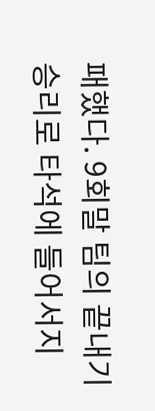패했다. 9회말 팀의 끝내기 승리로 타석에 들어서지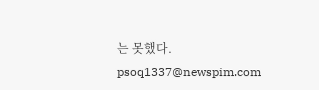는 못했다.
psoq1337@newspim.com